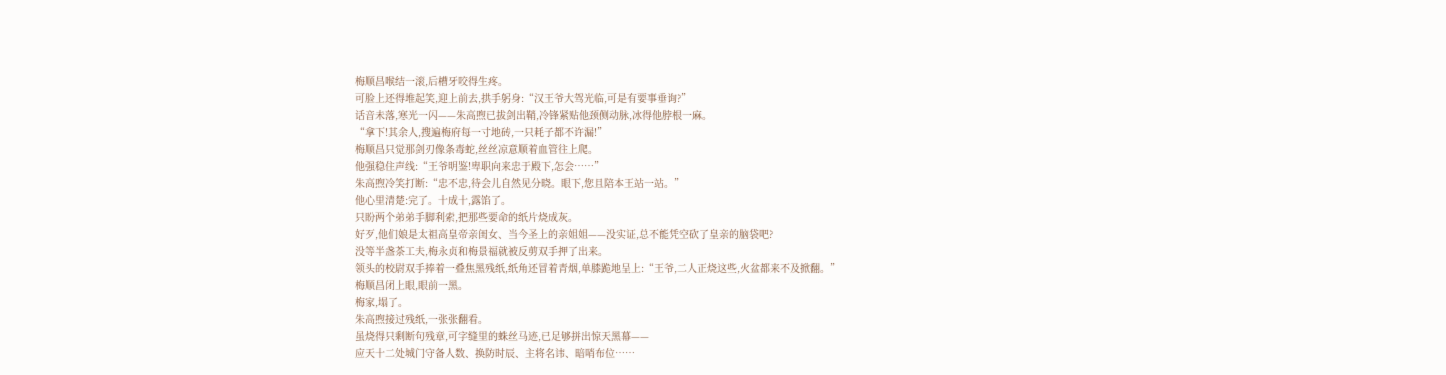梅顺昌喉结一滚,后槽牙咬得生疼。
可脸上还得堆起笑,迎上前去,拱手躬身:“汉王爷大驾光临,可是有要事垂询?”
话音未落,寒光一闪——朱高喣已拔剑出鞘,冷锋紧贴他颈侧动脉,冰得他脖根一麻。
“拿下!其余人,搜遍梅府每一寸地砖,一只耗子都不许漏!”
梅顺昌只觉那剑刃像条毒蛇,丝丝凉意顺着血管往上爬。
他强稳住声线:“王爷明鉴!卑职向来忠于殿下,怎会……”
朱高喣冷笑打断:“忠不忠,待会儿自然见分晓。眼下,您且陪本王站一站。”
他心里清楚:完了。十成十,露馅了。
只盼两个弟弟手脚利索,把那些要命的纸片烧成灰。
好歹,他们娘是太祖高皇帝亲闺女、当今圣上的亲姐姐——没实证,总不能凭空砍了皇亲的脑袋吧?
没等半盏茶工夫,梅永贞和梅景福就被反剪双手押了出来。
领头的校尉双手捧着一叠焦黑残纸,纸角还冒着青烟,单膝跪地呈上:“王爷,二人正烧这些,火盆都来不及掀翻。”
梅顺昌闭上眼,眼前一黑。
梅家,塌了。
朱高喣接过残纸,一张张翻看。
虽烧得只剩断句残章,可字缝里的蛛丝马迹,已足够拼出惊天黑幕——
应天十二处城门守备人数、换防时辰、主将名讳、暗哨布位……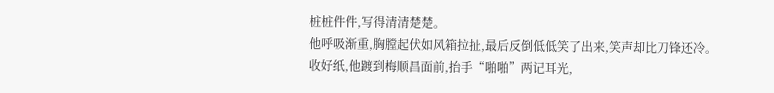桩桩件件,写得清清楚楚。
他呼吸渐重,胸膛起伏如风箱拉扯,最后反倒低低笑了出来,笑声却比刀锋还冷。
收好纸,他踱到梅顺昌面前,抬手“啪啪”两记耳光,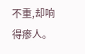不重,却响得瘆人。